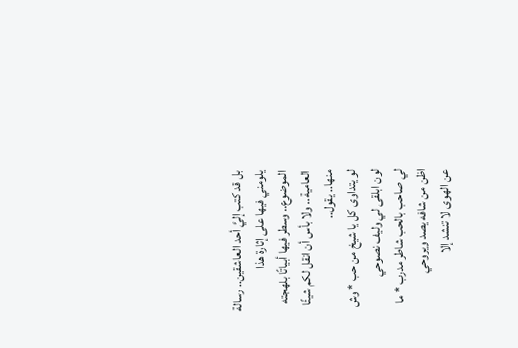بل قد كتب إليَّ أحد العاشقين.. رسالة يلومني فيها على إثارة هذا الموضوع.. وسطر فيها أبياتًا بلهجته العامية.. ولا بأس أن انقل لكم شيئًا منها.. يقول..
لو يتداوى كل يا شيخ من حب * وش لون ابلقى لي وليف نصوحي
لي صاحب بالحب شاطر مدرب * ما اظن من شافه يصد ويروحي
عن الهوى لا تنشد إلا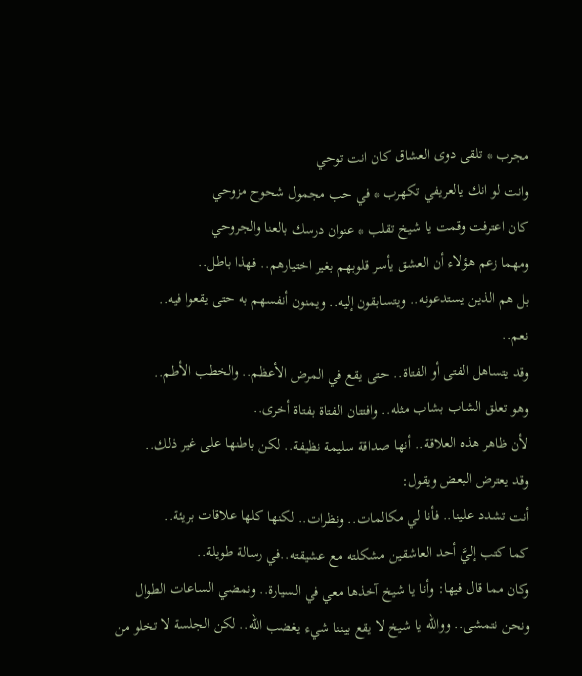مجرب * تلقى دوى العشاق كان انت توحي
وانت لو انك يالعريفي تكهرب * في حب مجمول شحوح مزوحي
كان اعترفت وقمت يا شيخ تقلب * عنوان درسك بالعنا والجروحي
ومهما زعم هؤلاء أن العشق يأسر قلوبهم بغير اختيارهم.. فهذا باطل..
بل هم الذين يستدعونه.. ويتسابقون إليه.. ويمنون أنفسهم به حتى يقعوا فيه..
نعم..
وقد يتساهل الفتى أو الفتاة.. حتى يقع في المرض الأعظم.. والخطب الأطم..
وهو تعلق الشاب بشاب مثله.. وافتتان الفتاة بفتاة أخرى..
لأن ظاهر هذه العلاقة.. أنها صداقة سليمة نظيفة.. لكن باطنها على غير ذلك..
وقد يعترض البعض ويقول:
أنت تشدد علينا.. فأنا لي مكالمات.. ونظرات.. لكنها كلها علاقات بريئة..
كما كتب إليَّ أحد العاشقين مشكلته مع عشيقته..في رسالة طويلة..
وكان مما قال فيها: وأنا يا شيخ آخذها معي في السيارة.. ونمضي الساعات الطوال ونحن نتمشى.. ووالله يا شيخ لا يقع بيننا شيء يغضب الله.. لكن الجلسة لا تخلو من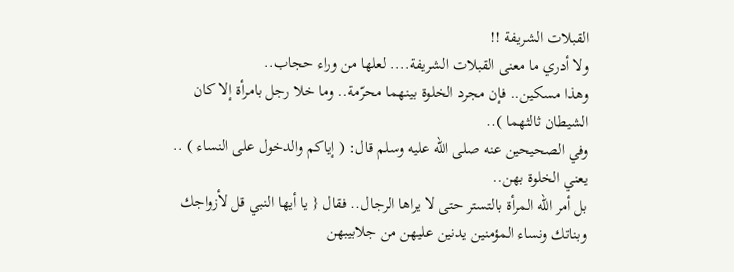القبلات الشريفة !!
ولا أدري ما معنى القبلات الشريفة.... لعلها من وراء حجاب..
وهذا مسكين.. فإن مجرد الخلوة بينهما محرّمة.. وما خلا رجل بامرأة إلا كان الشيطان ثالثهما )..
وفي الصحيحين عنه صلى الله عليه وسلم قال: ( إياكم والدخول على النساء ) .. يعني الخلوة بهن..
بل أمر الله المرأة بالتستر حتى لا يراها الرجال.. فقال { يا أيها النبي قل لأزواجك وبناتك ونساء المؤمنين يدنين عليهن من جلابيبهن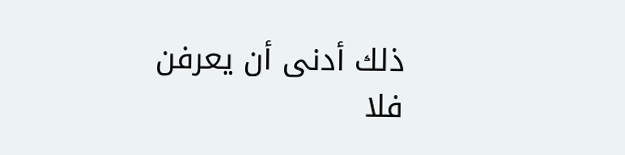ذلك أدنى أن يعرفن فلا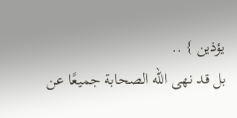يؤذين } ..
بل قد نهى الله الصحابة جميعًا عن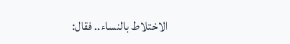الاختلاط بالنساء.. فقال: